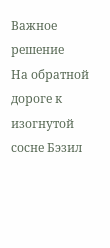Важное решение
На обратной дороге к изогнутой сосне Бэзил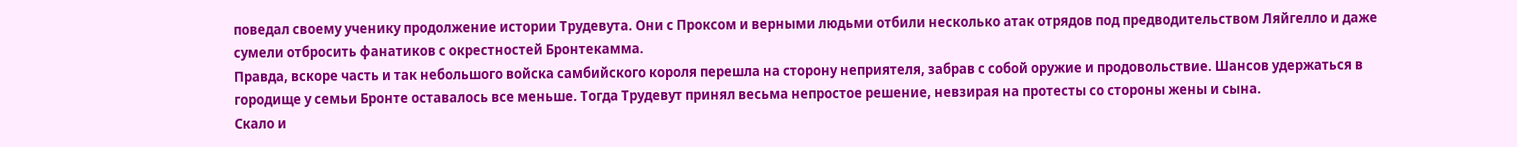поведал своему ученику продолжение истории Трудевута. Они с Проксом и верными людьми отбили несколько атак отрядов под предводительством Ляйгелло и даже сумели отбросить фанатиков с окрестностей Бронтекамма.
Правда, вскоре часть и так небольшого войска самбийского короля перешла на сторону неприятеля, забрав с собой оружие и продовольствие. Шансов удержаться в городище у семьи Бронте оставалось все меньше. Тогда Трудевут принял весьма непростое решение, невзирая на протесты со стороны жены и сына.
Скало и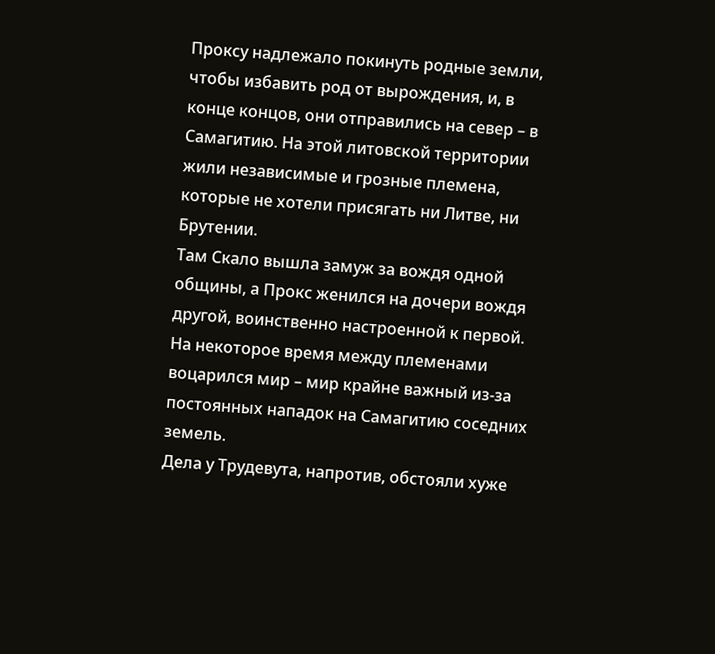Проксу надлежало покинуть родные земли, чтобы избавить род от вырождения, и, в конце концов, они отправились на север – в Самагитию. На этой литовской территории жили независимые и грозные племена, которые не хотели присягать ни Литве, ни Брутении.
Там Скало вышла замуж за вождя одной общины, а Прокс женился на дочери вождя другой, воинственно настроенной к первой. На некоторое время между племенами воцарился мир – мир крайне важный из-за постоянных нападок на Самагитию соседних земель.
Дела у Трудевута, напротив, обстояли хуже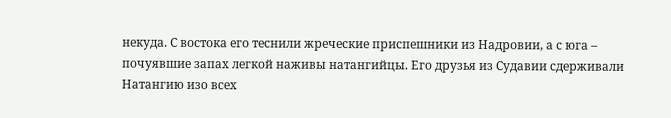некуда. С востока его теснили жреческие приспешники из Надровии, а с юга – почуявшие запах легкой наживы натангийцы. Его друзья из Судавии сдерживали Натангию изо всех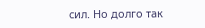сил. Но долго так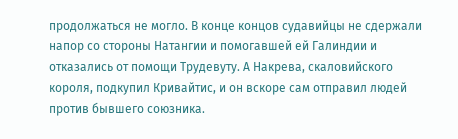продолжаться не могло. В конце концов судавийцы не сдержали напор со стороны Натангии и помогавшей ей Галиндии и отказались от помощи Трудевуту. А Накрева, скаловийского короля, подкупил Кривайтис, и он вскоре сам отправил людей против бывшего союзника.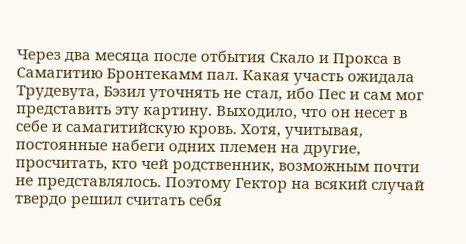Через два месяца после отбытия Скало и Прокса в Самагитию Бронтекамм пал. Какая участь ожидала Трудевута, Бэзил уточнять не стал, ибо Пес и сам мог представить эту картину. Выходило, что он несет в себе и самагитийскую кровь. Хотя, учитывая, постоянные набеги одних племен на другие, просчитать, кто чей родственник, возможным почти не представлялось. Поэтому Гектор на всякий случай твердо решил считать себя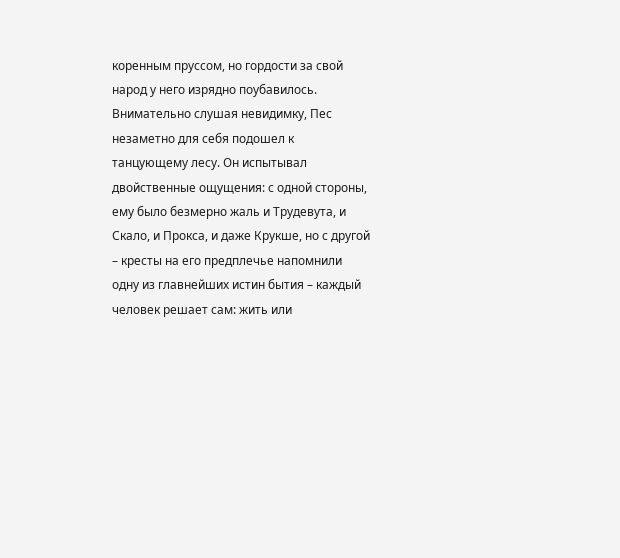коренным пруссом, но гордости за свой народ у него изрядно поубавилось.
Внимательно слушая невидимку, Пес незаметно для себя подошел к танцующему лесу. Он испытывал двойственные ощущения: с одной стороны, ему было безмерно жаль и Трудевута, и Скало, и Прокса, и даже Крукше, но с другой – кресты на его предплечье напомнили одну из главнейших истин бытия – каждый человек решает сам: жить или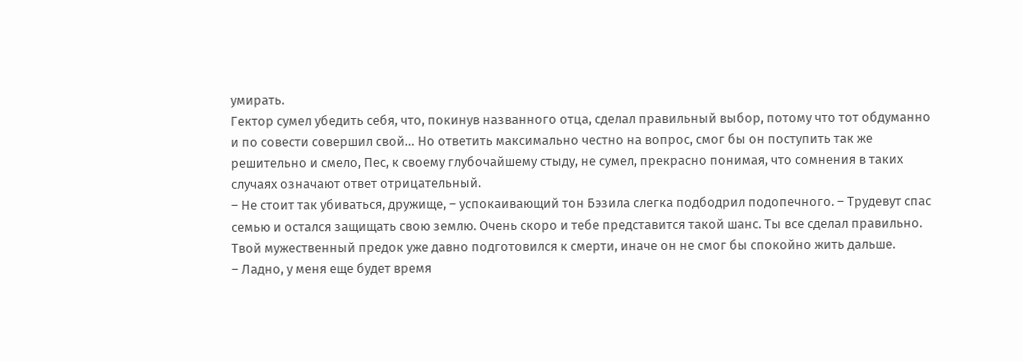умирать.
Гектор сумел убедить себя, что, покинув названного отца, сделал правильный выбор, потому что тот обдуманно и по совести совершил свой… Но ответить максимально честно на вопрос, смог бы он поступить так же решительно и смело, Пес, к своему глубочайшему стыду, не сумел, прекрасно понимая, что сомнения в таких случаях означают ответ отрицательный.
– Не стоит так убиваться, дружище, – успокаивающий тон Бэзила слегка подбодрил подопечного. – Трудевут спас семью и остался защищать свою землю. Очень скоро и тебе представится такой шанс. Ты все сделал правильно. Твой мужественный предок уже давно подготовился к смерти, иначе он не смог бы спокойно жить дальше.
– Ладно, у меня еще будет время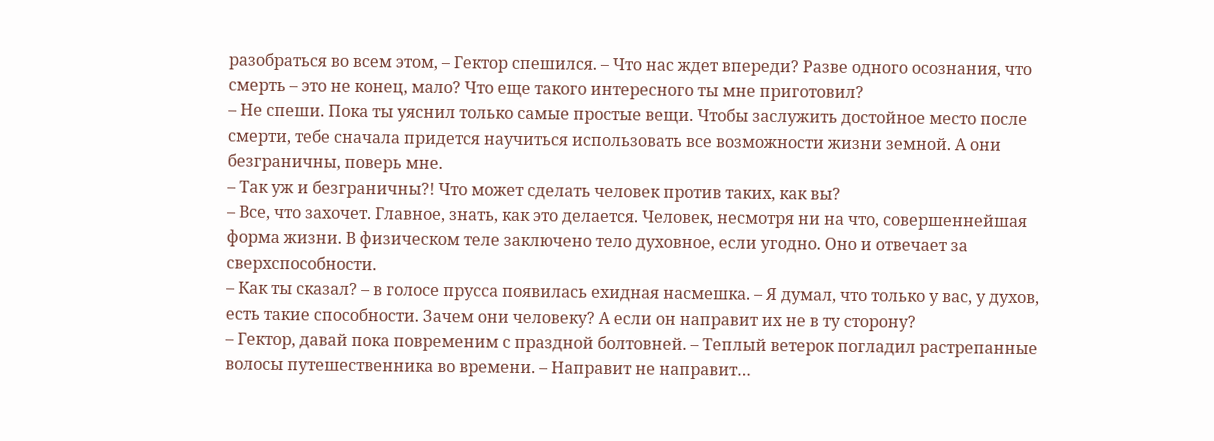разобраться во всем этом, – Гектор спешился. – Что нас ждет впереди? Разве одного осознания, что смерть – это не конец, мало? Что еще такого интересного ты мне приготовил?
– Не спеши. Пока ты уяснил только самые простые вещи. Чтобы заслужить достойное место после смерти, тебе сначала придется научиться использовать все возможности жизни земной. А они безграничны, поверь мне.
– Так уж и безграничны?! Что может сделать человек против таких, как вы?
– Все, что захочет. Главное, знать, как это делается. Человек, несмотря ни на что, совершеннейшая форма жизни. В физическом теле заключено тело духовное, если угодно. Оно и отвечает за сверхспособности.
– Как ты сказал? – в голосе прусса появилась ехидная насмешка. – Я думал, что только у вас, у духов, есть такие способности. Зачем они человеку? А если он направит их не в ту сторону?
– Гектор, давай пока повременим с праздной болтовней. – Теплый ветерок погладил растрепанные волосы путешественника во времени. – Направит не направит…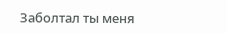Заболтал ты меня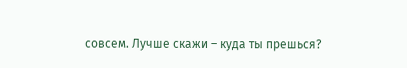совсем. Лучше скажи – куда ты прешься?